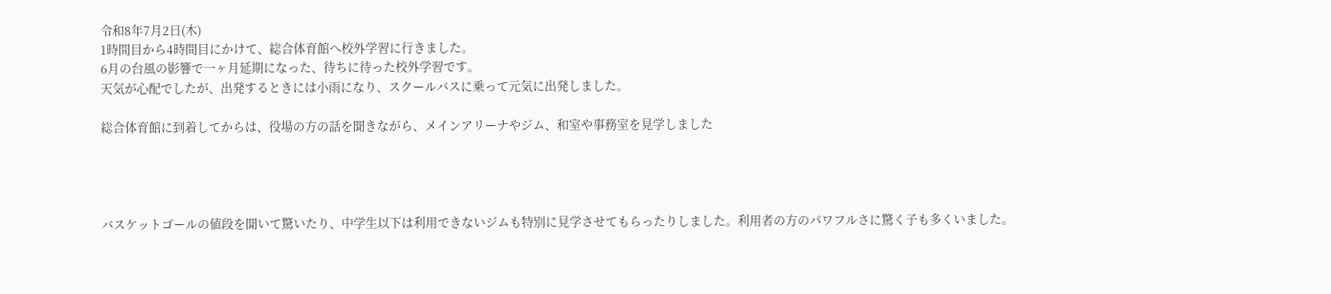令和8年7月2日(木)
1時間目から4時間目にかけて、総合体育館へ校外学習に行きました。
6月の台風の影響で一ヶ月延期になった、待ちに待った校外学習です。
天気が心配でしたが、出発するときには小雨になり、スクールバスに乗って元気に出発しました。

総合体育館に到着してからは、役場の方の話を聞きながら、メインアリーナやジム、和室や事務室を見学しました




バスケットゴールの値段を聞いて驚いたり、中学生以下は利用できないジムも特別に見学させてもらったりしました。利用者の方のパワフルさに驚く子も多くいました。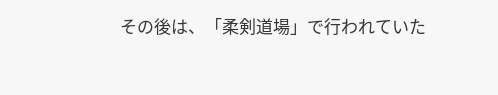その後は、「柔剣道場」で行われていた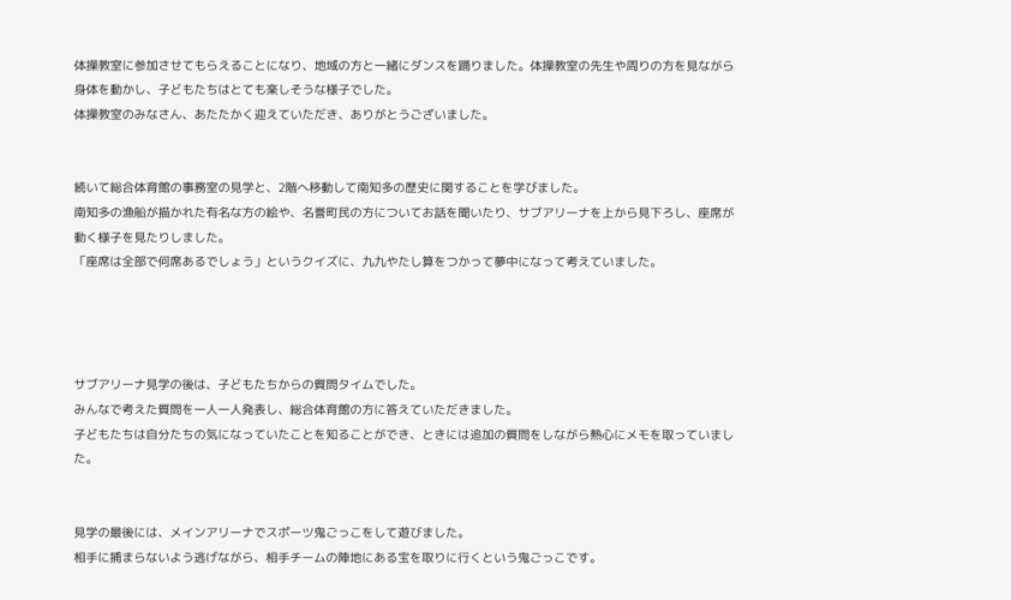体操教室に参加させてもらえることになり、地域の方と一緒にダンスを踊りました。体操教室の先生や周りの方を見ながら身体を動かし、子どもたちはとても楽しそうな様子でした。
体操教室のみなさん、あたたかく迎えていただき、ありがとうございました。


続いて総合体育館の事務室の見学と、2階へ移動して南知多の歴史に関することを学びました。
南知多の漁船が描かれた有名な方の絵や、名誉町民の方についてお話を聞いたり、サブアリーナを上から見下ろし、座席が動く様子を見たりしました。
「座席は全部で何席あるでしょう」というクイズに、九九やたし算をつかって夢中になって考えていました。




サブアリーナ見学の後は、子どもたちからの質問タイムでした。
みんなで考えた質問を一人一人発表し、総合体育館の方に答えていただきました。
子どもたちは自分たちの気になっていたことを知ることができ、ときには追加の質問をしながら熱心にメモを取っていました。


見学の最後には、メインアリーナでスポーツ鬼ごっこをして遊びました。
相手に捕まらないよう逃げながら、相手チームの陣地にある宝を取りに行くという鬼ごっこです。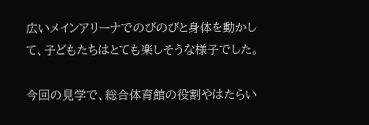広いメインアリーナでのびのびと身体を動かして、子どもたちはとても楽しそうな様子でした。

今回の見学で、総合体育館の役割やはたらい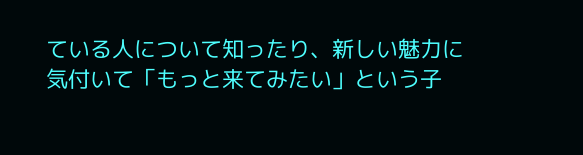ている人について知ったり、新しい魅力に気付いて「もっと来てみたい」という子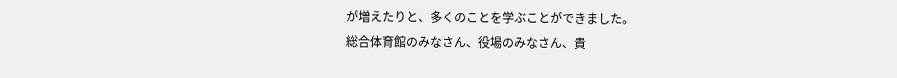が増えたりと、多くのことを学ぶことができました。
総合体育館のみなさん、役場のみなさん、貴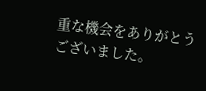重な機会をありがとうございました。